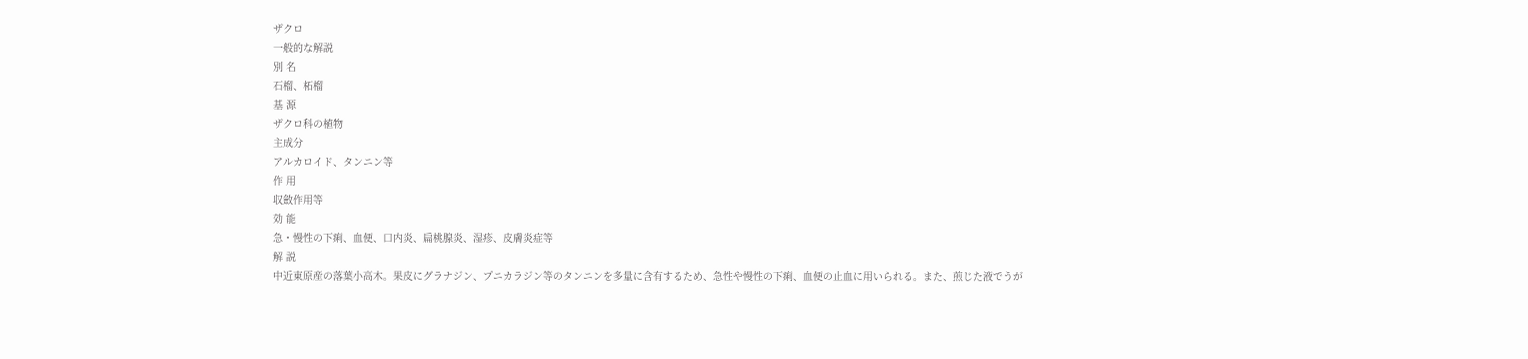ザクロ
一般的な解説
別 名
石榴、柘榴
基 源
ザクロ科の植物
主成分
アルカロイド、タンニン等
作 用
収斂作用等
効 能
急・慢性の下痢、血便、口内炎、扁桃腺炎、湿疹、皮膚炎症等
解 説
中近東原産の落葉小高木。果皮にグラナジン、プニカラジン等のタンニンを多量に含有するため、急性や慢性の下痢、血便の止血に用いられる。また、煎じた液でうが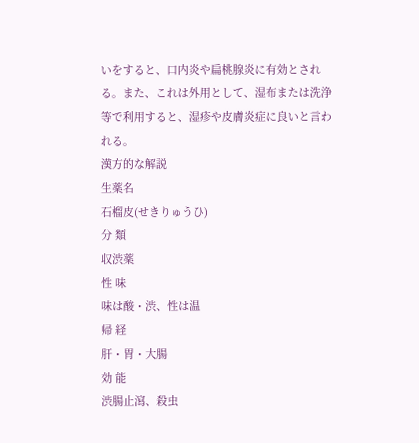いをすると、口内炎や扁桃腺炎に有効とされる。また、これは外用として、湿布または洗浄等で利用すると、湿疹や皮膚炎症に良いと言われる。
漢方的な解説
生薬名
石榴皮(せきりゅうひ)
分 類
収渋薬
性 味
味は酸・渋、性は温
帰 経
肝・胃・大腸
効 能
渋腸止瀉、殺虫